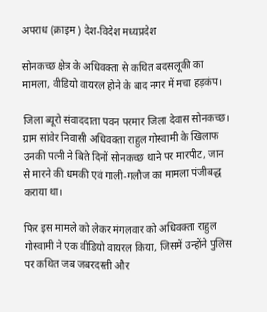अपराध (क्राइम ) देश-विदेश मध्यप्रदेश

सोनकच्छ क्षेत्र के अधिवक्ता से कथित बदसलूकी का मामला, वीडियो वायरल होने के बाद नगर में मचा हड़कंप।

जिला ब्यूरो संवाददाता पवन परमार जिला देवास सोनकच्छ। ग्राम सांवेर निवासी अधिवक्ता राहुल गोस्वामी के खिलाफ उनकी पत्नी ने बिते दिनों सोनकच्छ थाने पर मारपीट, जान से मारने की धमकी एवं गाली-गलौज का मामला पंजीबद्ध कराया था।

फिर इस मामले को लेकर मंगलवार को अधिवक्ता राहुल गोस्वामी ने एक वीडियो वायरल किया, जिसमें उन्होंने पुलिस पर कथित जब जबरदस्ती और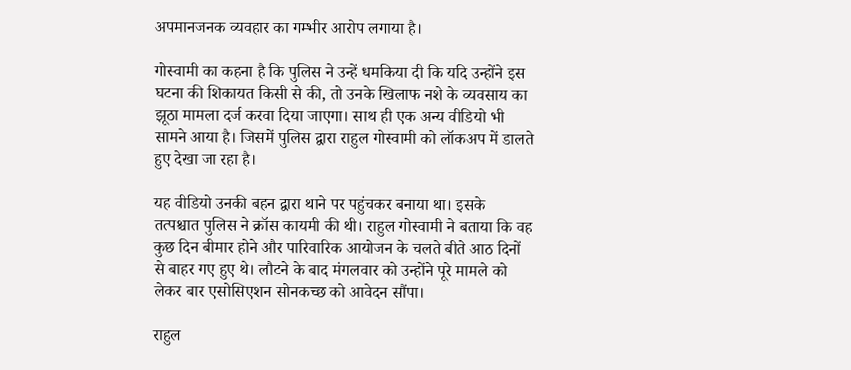अपमानजनक व्यवहार का गम्भीर आरोप लगाया है।

गोस्वामी का कहना है कि पुलिस ने उन्हें धमकिया दी कि यदि उन्होंने इस घटना की शिकायत किसी से की, तो उनके खिलाफ नशे के व्यवसाय का झूठा मामला दर्ज करवा दिया जाएगा। साथ ही एक अन्य वीडियो भी सामने आया है। जिसमें पुलिस द्वारा राहुल गोस्वामी को लॉकअप में डालते हुए देखा जा रहा है।

यह वीडियो उनकी बहन द्वारा थाने पर पहुंचकर बनाया था। इसके तत्पश्चात पुलिस ने क्रॉस कायमी की थी। राहुल गोस्वामी ने बताया कि वह कुछ दिन बीमार होने और पारिवारिक आयोजन के चलते बीते आठ दिनों से बाहर गए हुए थे। लौटने के बाद मंगलवार को उन्होंने पूरे मामले को लेकर बार एसोसिएशन सोनकच्छ को आवेदन सौंपा।

राहुल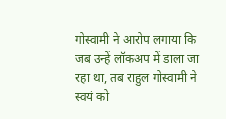गोस्वामी ने आरोप लगाया कि जब उन्हें लॉकअप में डाला जा रहा था, तब राहुल गोस्वामी ने स्वयं को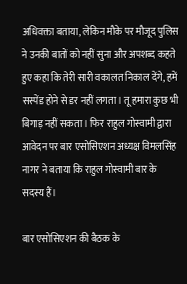अधिवक्ता बताया, लेकिन मौके पर मौजूद पुलिस ने उनकी बातों को नहीं सुना और अपशब्द कहते हुए कहा कि तेरी सारी वकालत निकाल देंगे, हमें सस्पेंड होने से डर नहीं लगता। तू हमारा कुछ भी बिगाड़ नहीं सकता। फिर राहुल गोस्वामी द्वारा आवेदन पर बार एसोसिएशन अध्यक्ष विमलसिंह नागर ने बताया कि राहुल गोस्वामी बार के सदस्य हैं।

बार एसोसिएशन की बैठक के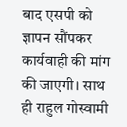बाद एसपी को ज्ञापन सौंपकर कार्यवाही की मांग की जाएगी। साथ ही राहुल गोस्वामी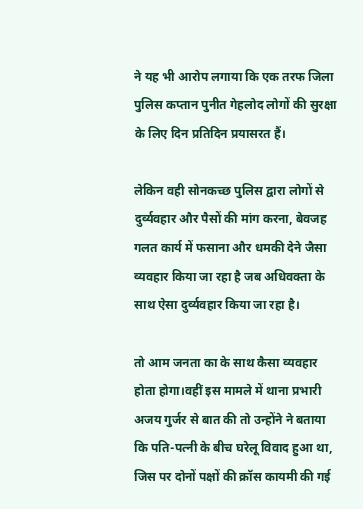ने यह भी आरोप लगाया कि एक तरफ जिला पुलिस कप्तान पुनीत गेहलोद लोगों की सुरक्षा के लिए दिन प्रतिदिन प्रयासरत हैं।

लेकिन वही सोनकच्छ पुलिस द्वारा लोगों से दुर्व्यवहार और पैसों की मांग करना, बेवजह गलत कार्य में फसाना और धमकी देने जैसा व्यवहार किया जा रहा है जब अधिवक्ता के साथ ऐसा दुर्व्यवहार किया जा रहा है।

तो आम जनता का के साथ कैसा व्यवहार होता होगा।वहीं इस मामले में थाना प्रभारी अजय गुर्जर से बात की तो उन्होंने ने बताया कि पति-पत्नी के बीच घरेलू विवाद हुआ था, जिस पर दोनों पक्षों की क्रॉस कायमी की गई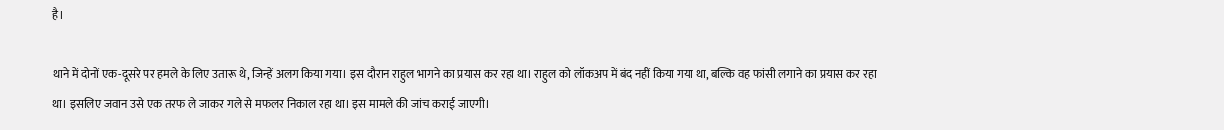है।

थाने में दोनों एक-दूसरे पर हमले के लिए उतारू थे, जिन्हें अलग किया गया। इस दौरान राहुल भागने का प्रयास कर रहा था। राहुल को लॉकअप में बंद नहीं किया गया था, बल्कि वह फांसी लगाने का प्रयास कर रहा था। इसलिए जवान उसे एक तरफ ले जाकर गले से मफलर निकाल रहा था। इस मामले की जांच कराई जाएगी।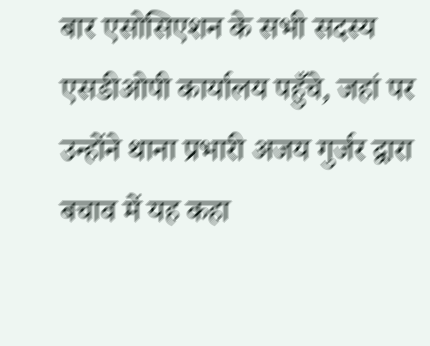बार एसोसिएशन के सभी सदस्य एसडीओपी कार्यालय पहुँचे, जहां पर उन्होंने थाना प्रभारी अजय गुर्जर द्वारा बचाव में यह कहा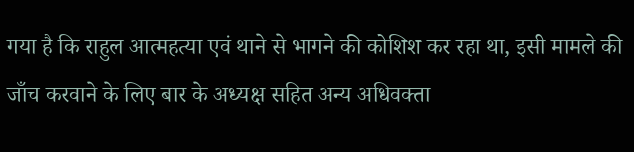गया है कि राहुल आत्महत्या एवं थाने से भागने की कोशिश कर रहा था, इसी मामले की जाँच करवाने के लिए बार के अध्यक्ष सहित अन्य अधिवक्ता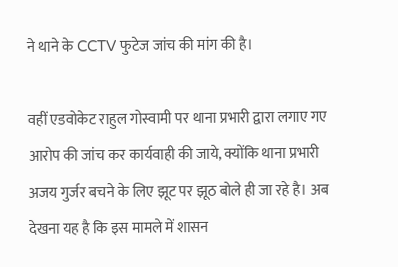ने थाने के CCTV फुटेज जांच की मांग की है।

वहीं एडवोकेट राहुल गोस्वामी पर थाना प्रभारी द्वारा लगाए गए आरोप की जांच कर कार्यवाही की जाये, क्योंकि थाना प्रभारी अजय गुर्जर बचने के लिए झूट पर झूठ बोले ही जा रहे है। अब देखना यह है कि इस मामले में शासन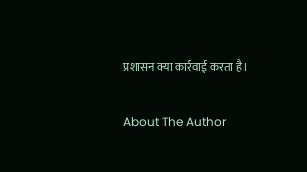प्रशासन क्या कार्रवाई करता है।

About The Author